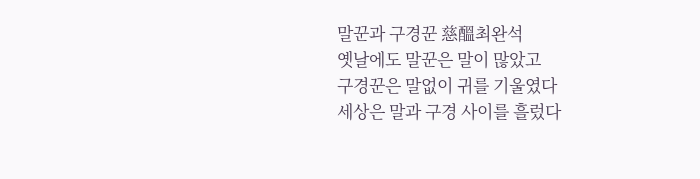말꾼과 구경꾼 慈醞최완석
옛날에도 말꾼은 말이 많았고
구경꾼은 말없이 귀를 기울였다
세상은 말과 구경 사이를 흘렀다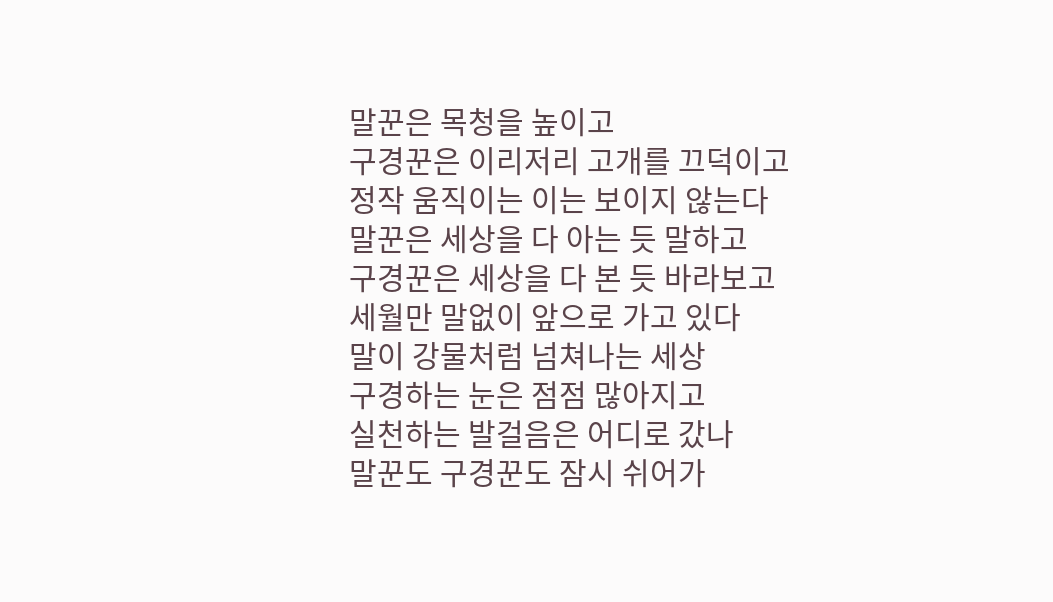말꾼은 목청을 높이고
구경꾼은 이리저리 고개를 끄덕이고
정작 움직이는 이는 보이지 않는다
말꾼은 세상을 다 아는 듯 말하고
구경꾼은 세상을 다 본 듯 바라보고
세월만 말없이 앞으로 가고 있다
말이 강물처럼 넘쳐나는 세상
구경하는 눈은 점점 많아지고
실천하는 발걸음은 어디로 갔나
말꾼도 구경꾼도 잠시 쉬어가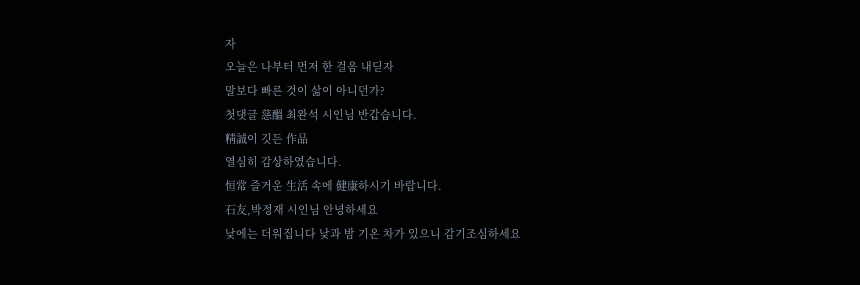자
오늘은 나부터 먼저 한 걸음 내딛자
말보다 빠른 것이 삶이 아니던가?
첫댓글 慈醞 최완석 시인님 반갑습니다.
精誠이 깃든 作品
열심히 감상하였습니다.
恒常 즐거운 生活 속에 健康하시기 바랍니다.
石友,박정재 시인님 안녕하세요
낮에는 더워집니다 낮과 밤 기온 차가 있으니 감기조심하세요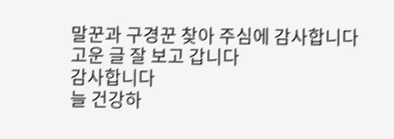말꾼과 구경꾼 찾아 주심에 감사합니다
고운 글 잘 보고 갑니다
감사합니다
늘 건강하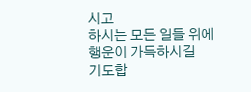시고
하시는 모든 일들 위에
행운이 가득하시길
기도합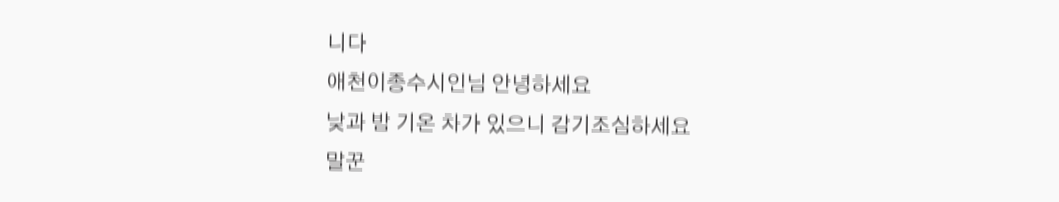니다
애천이종수시인님 안녕하세요
낮과 밤 기온 차가 있으니 감기조심하세요
말꾼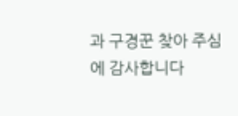과 구경꾼 찾아 주심에 감사합니다